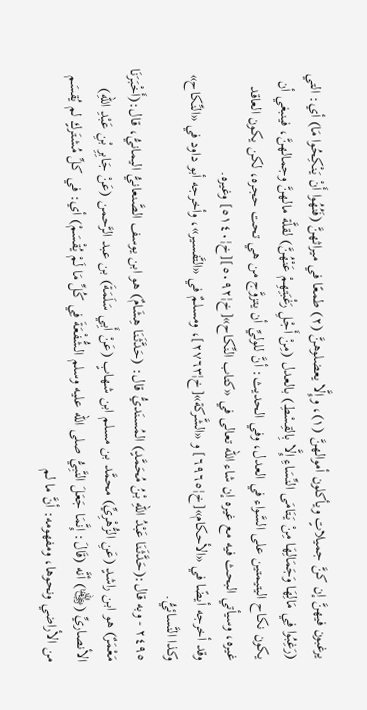يرغبون فيهنَّ إن كنَّ جميلاتٍ ويأكلون أموالهنَّ (١)، وإِلَّا يعضلوهنَّ (٢) طمعًا في ميراثهنَّ (فَنُهُوا أَنْ يَنْكِحُوا مَا) أي: التي (رَغِبُوا فِي مَالِهَا وَجَمَالِهَا مِنْ يَتَامَى النِّسَاءِ إِلَّا بِالقِسْطِ) بالعدل (مِنْ أَجْلِ رَغْبَتِهِمْ عَنْهُنَّ) لقلَّة مالهنَّ وجمالهنَّ، فينبغي أن يكون نكاح اليتيمتين على السَّواء في العدل، وفي الحديث: أنَّ للوليِّ أن يتزوَّج من هي تحت حجره، لكن يكون العاقد غيره، وسيأتي البحث فيه مع غيره إن شاء الله تعالى في «كتاب النِّكاح»[خ¦٥٠٩٢][خ¦٥١٤٠] وغيره.
وقد أخرجه أيضًا في «الأحكام»[خ¦٦٩٦٥] و «الشَّركة»[خ¦٢٧٦٣]، ومسلمٌ في «التَّفسير»، وأخرجه أبو داود في «النِّكاح» وكذا النَّسائيُّ.
٢٤٩٥ - وبه قال:(حَدَّثَنَا عَبْدُ اللهِ بْنُ مُحَمَّدٍ) المُسنَديُّ قال: (حَدَّثَنَا هِشَامٌ) هو ابن يوسف الصَّنعانيُّ اليمانيُّ، قال:(أَخْبَرَنَا مَعْمَرٌ) هو ابن راشدٍ (عَنِ الزُّهْرِيِّ) محمَّد بن مسلم ابن شهابٍ (عَنْ أَبِي سَلَمَةَ) بن عبد الرَّحمن (عَنْ جَابِرِ بْنِ عَبْدِ اللهِ) الأنصاريِّ (﵄) أنَّه (قَالَ: إِنَّمَا جَعَلَ النَّبِيُّ صلى الله عليه وسلم الشُّفْعَةَ فِي كُلِّ مَا لَمْ يُقْسَمْ) أي: في كلِّ مُشتَركٍ لم يُقسَم من الأراضي ونحوها، ومفهومه: أنَّ ما لم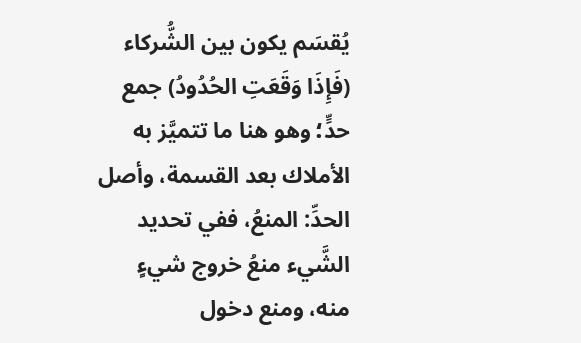يُقسَم يكون بين الشُّركاء (فَإِذَا وَقَعَتِ الحُدُودُ) جمع حدٍّ؛ وهو هنا ما تتميَّز به الأملاك بعد القسمة، وأصل الحدِّ: المنعُ، ففي تحديد الشَّيء منعُ خروج شيءٍ منه، ومنع دخول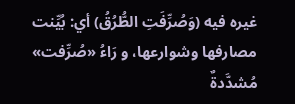غيره فيه (وَصُرِّفَتِ الطُّرُقُ) أي: بُيِّنت مصارفها وشوارعها، و رَاءُ «صُرِّفت» مُشدَّدةٌ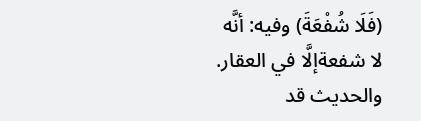(فَلَا شُفْعَةَ) وفيه: أنَّه لا شفعةإلَّا في العقار.
والحديث قد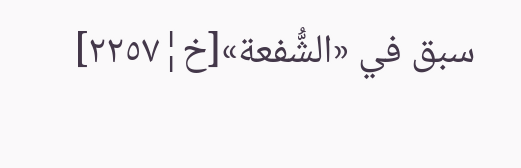سبق في «الشُّفعة»[خ¦٢٢٥٧]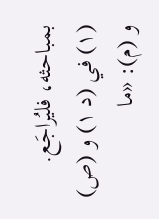بمباحثه، فليُراجَع.
(١) في (د ١) و (ص) و (م): «ما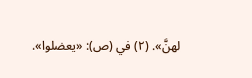لهنَّ». (٢) في (ص): «يعضلوا».